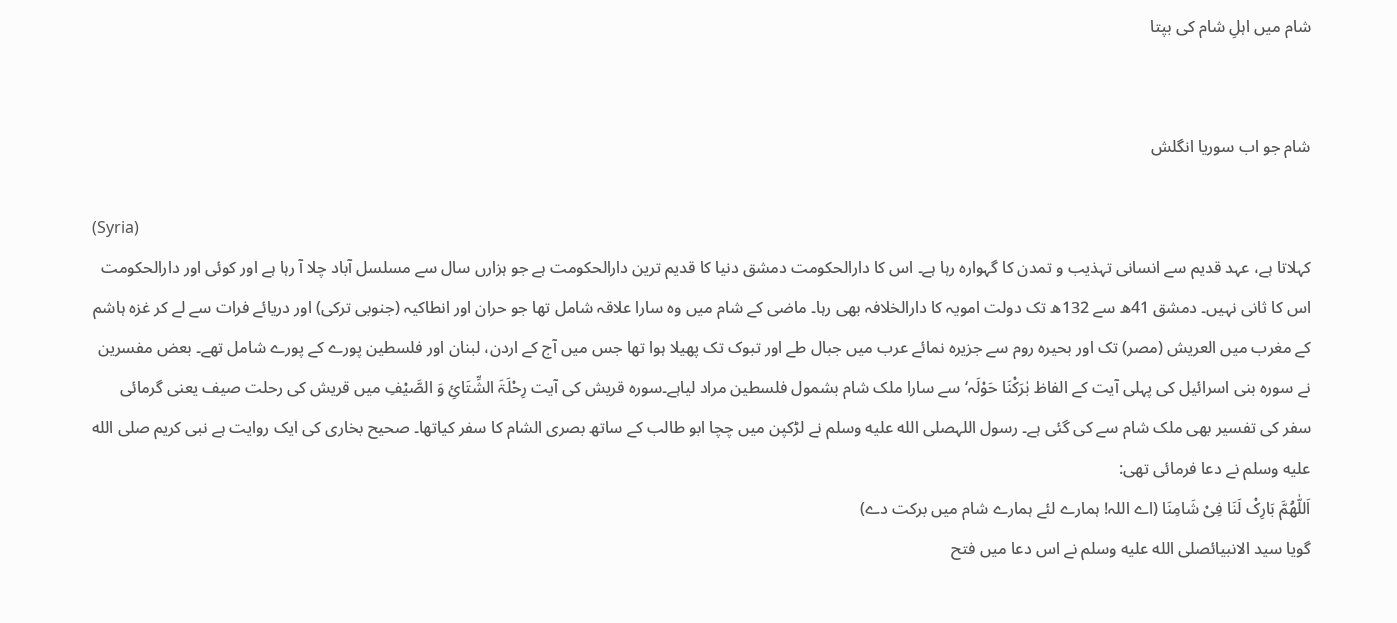شام میں اہلِ شام کی بپتا


شام جو اب سوریا انگلش

(Syria)
کہلاتا ہے، عہد قدیم سے انسانی تہذیب و تمدن کا گہوارہ رہا ہے۔ اس کا دارالحکومت دمشق دنیا کا قدیم ترین دارالحکومت ہے جو ہزارں سال سے مسلسل آباد چلا آ رہا ہے اور کوئی اور دارالحکومت اس کا ثانی نہیں۔ دمشق 41ھ سے 132ھ تک دولت امویہ کا دارالخلافہ بھی رہا۔ ماضی کے شام میں وہ سارا علاقہ شامل تھا جو حران اور انطاکیہ (جنوبی ترکی) اور دریائے فرات سے لے کر غزہ ہاشم کے مغرب میں العریش (مصر) تک اور بحیرہ روم سے جزیرہ نمائے عرب میں جبال طے اور تبوک تک پھیلا ہوا تھا جس میں آج کے اردن، لبنان اور فلسطین پورے کے پورے شامل تھے۔ بعض مفسرین نے سورہ بنی اسرائیل کی پہلی آیت کے الفاظ بٰرَکْنَا حَوْلَہ‘ سے سارا ملک شام بشمول فلسطین مراد لیاہے۔سورہ قریش کی آیت رِحْلَۃَ الشِّتَائِ وَ الصَّیْفِ میں قریش کی رحلت صیف یعنی گرمائی سفر کی تفسیر بھی ملک شام سے کی گئی ہے۔ رسول اللہصلى الله عليه وسلم نے لڑکپن میں چچا ابو طالب کے ساتھ بصری الشام کا سفر کیاتھا۔ صحیح بخاری کی ایک روایت ہے نبی کریم صلى الله عليه وسلم نے دعا فرمائی تھی:
اَللّٰھُمَّ بَارِکْ لَنَا فِیْ شَامِنَا (اے اللہ! ہمارے لئے ہمارے شام میں برکت دے)
گویا سید الانبیائصلى الله عليه وسلم نے اس دعا میں فتح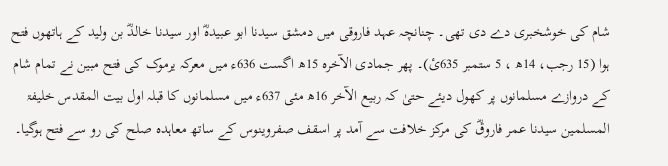شام کی خوشخبری دے دی تھی۔ چنانچہ عہد فاروقی میں دمشق سیدنا ابو عبیدہؓ اور سیدنا خالدؓ بن ولید کے ہاتھوں فتح ہوا (15 رجب، 14ھ ، 5 ستمبر 635ئ)۔ پھر جمادی الآخرہ 15ھ اگست 636ء میں معرکہ یرموک کی فتح مبین نے تمام شام کے دروازے مسلمانوں پر کھول دیئے حتیٰ کہ ربیع الآخر 16ھ مئی 637ء میں مسلمانوں کا قبلہ اول بیت المقدس خلیفۃ المسلمین سیدنا عمر فاروقؓ کی مرکز خلافت سے آمد پر اسقف صفروینوس کے ساتھ معاہدہ صلح کی رو سے فتح ہوگیا۔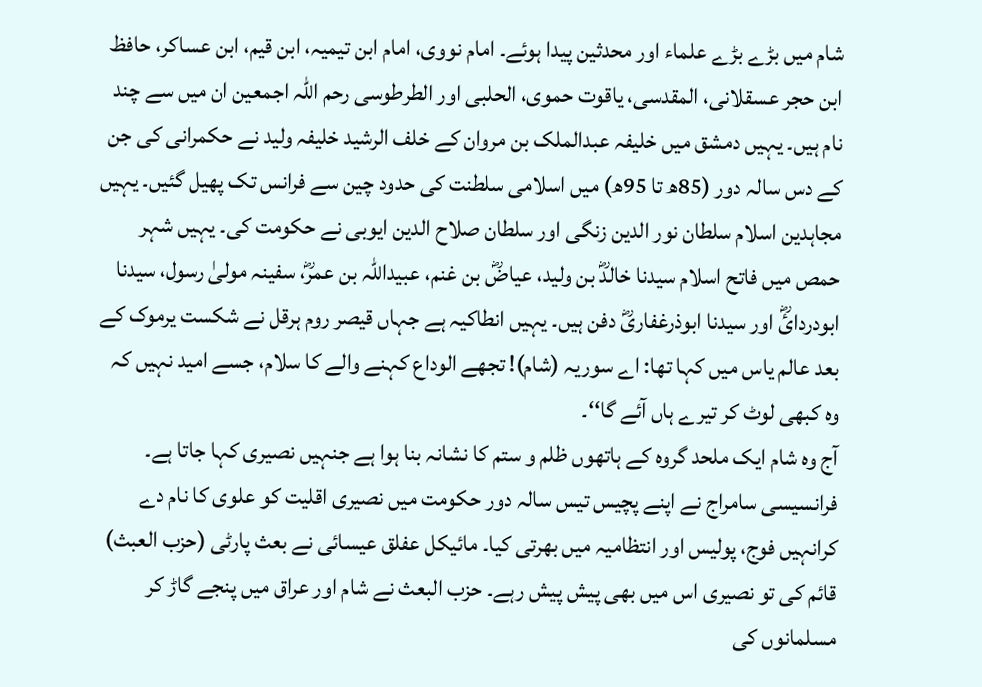شام میں بڑے بڑے علماء اور محدثین پیدا ہوئے۔ امام نووی، امام ابن تیمیہ، ابن قیم، ابن عساکر، حافظ ابن حجر عسقلانی، المقدسی، یاقوت حموی، الحلبی اور الطرطوسی رحم اللہ اجمعین ان میں سے چند نام ہیں۔ یہیں دمشق میں خلیفہ عبدالملک بن مروان کے خلف الرشید خلیفہ ولید نے حکمرانی کی جن کے دس سالہ دور (85ھ تا 95ھ) میں اسلامی سلطنت کی حدود چین سے فرانس تک پھیل گئیں۔ یہیں مجاہدین اسلام سلطان نور الدین زنگی اور سلطان صلاح الدین ایوبی نے حکومت کی۔ یہیں شہر حمص میں فاتح اسلام سیدنا خالدؓ بن ولید، عیاضؓ بن غنم، عبیداللہ بن عمرؓ، سفینہ مولیٰ رسول، سیدنا ابودردائؓ اور سیدنا ابوذرغفاریؓ دفن ہیں۔ یہیں انطاکیہ ہے جہاں قیصر روم ہرقل نے شکست یرموک کے بعد عالم یاس میں کہا تھا: اے سوریہ (شام)! تجھے الوداع کہنے والے کا سلام، جسے امید نہیں کہ وہ کبھی لوٹ کر تیرے ہاں آئے گا‘‘۔
آج وہ شام ایک ملحد گروہ کے ہاتھوں ظلم و ستم کا نشانہ بنا ہوا ہے جنہیں نصیری کہا جاتا ہے۔ فرانسیسی سامراج نے اپنے پچیس تیس سالہ دور حکومت میں نصیری اقلیت کو علوی کا نام دے کرانہیں فوج، پولیس اور انتظامیہ میں بھرتی کیا۔ مائیکل عفلق عیسائی نے بعث پارٹی (حزب العبث) قائم کی تو نصیری اس میں بھی پیش پیش رہے۔ حزب البعث نے شام اور عراق میں پنجے گاڑ کر مسلمانوں کی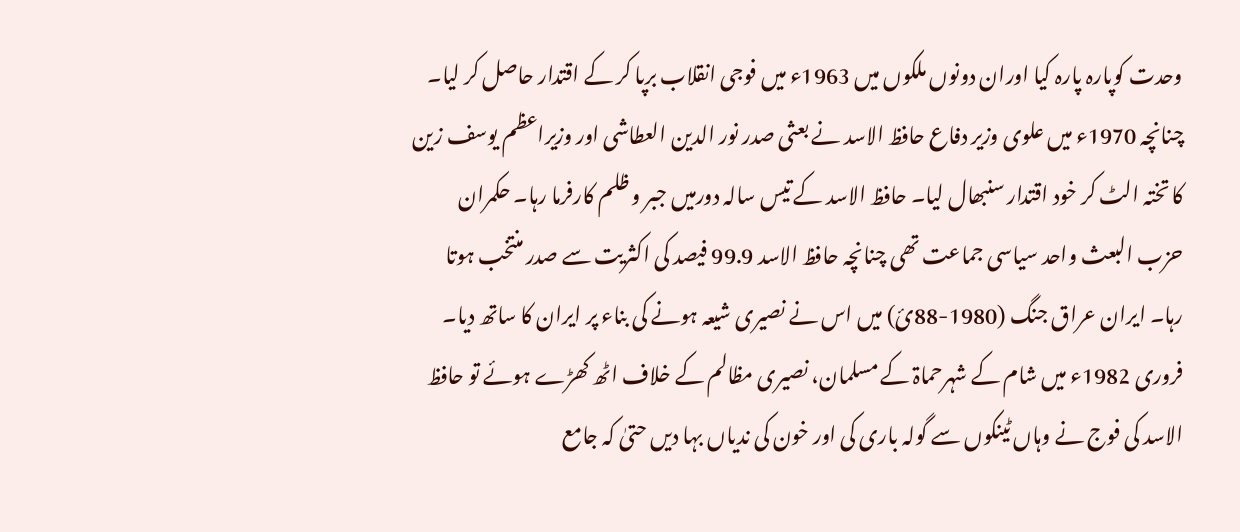وحدت کوپارہ پارہ کیا اوران دونوں ملکوں میں 1963ء میں فوجی انقلاب برپا کر کے اقتدار حاصل کر لیا۔ چنانچہ 1970ء میں علوی وزیر دفاع حافظ الاسد نے بعثی صدر نور الدین العطاشی اور وزیراعظم یوسف زین کا تختہ الٹ کر خود اقتدار سنبھال لیا۔ حافظ الاسد کے تیس سالہ دورمیں جبر و ظلم کارفرما رہا۔ حکمران حزب البعث واحد سیاسی جماعت تھی چنانچہ حافظ الاسد 99.9 فیصد کی اکثریت سے صدر منتخب ہوتا رہا۔ ایران عراق جنگ (1980-88ئ) میں اس نے نصیری شیعہ ہونے کی بناء پر ایران کا ساتھ دیا۔ فروری 1982ء میں شام کے شہرحماۃ کے مسلمان، نصیری مظالم کے خلاف اٹھ کھڑے ہوئے تو حافظ الاسد کی فوج نے وہاں ٹینکوں سے گولہ باری کی اور خون کی ندیاں بہا دیں حتیٰ کہ جامع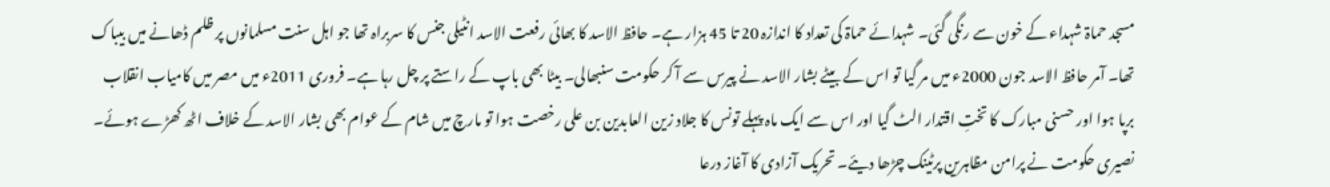مسجد حماۃ شہداء کے خون سے رنگی گئی۔ شہدائے حماۃ کی تعداد کا اندازہ 20 تا 45 ہزار ہے۔ حافظ الاسد کا بھائی رفعت الاسد انٹیلی جنس کا سربراہ تھا جو اہل سنت مسلمانوں پر ظلم ڈھانے میں بیباک تھا۔ آمر حافظ الاسد جون 2000ء میں مر گیا تو اس کے بیٹے بشار الاسد نے پیرس سے آ کر حکومت سنبھالی۔ بیٹا بھی باپ کے راستے پر چل رہا ہے۔ فروری 2011ء میں مصر میں کامیاب انقلاب برپا ہوا اور حسنی مبارک کا تختِ اقتدار الٹ گیا اور اس سے ایک ماہ پہلے تونس کا جلاد زین العابدین بن علی رخصت ہوا تو مارچ میں شام کے عوام بھی بشار الاسد کے خلاف اٹھ کھڑے ہوئے۔ نصیری حکومت نے پرامن مظاہرین پرٹینک چڑھا دیئے۔ تحریک آزادی کا آغاز درعا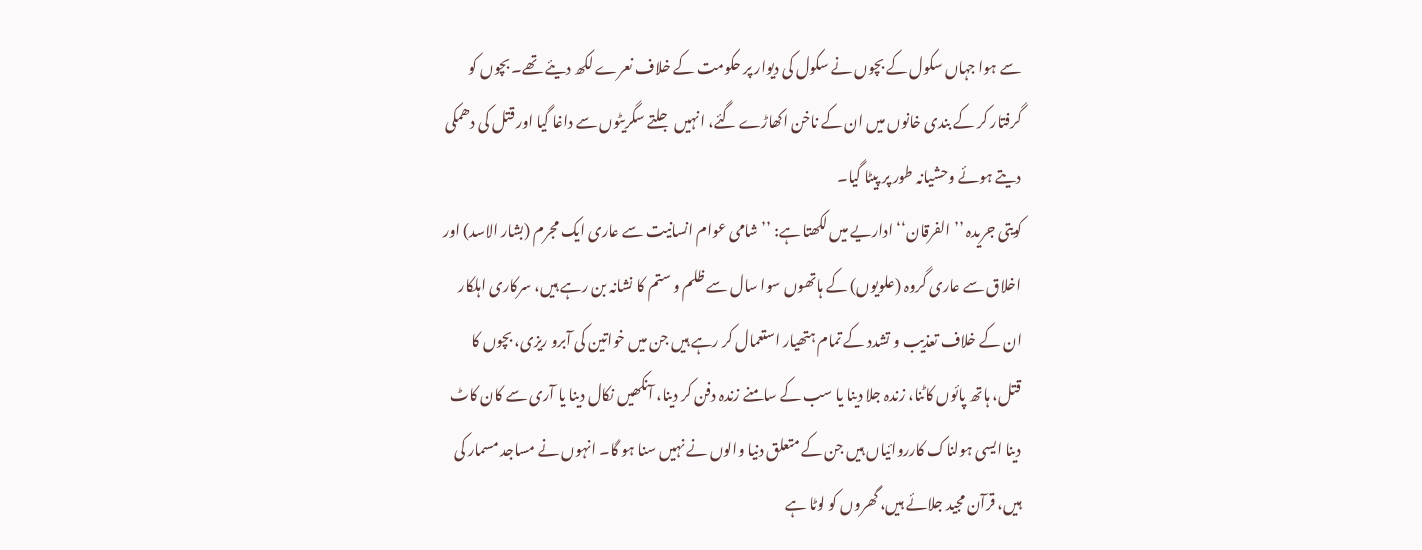سے ہوا جہاں سکول کے بچوں نے سکول کی دیوار پر حکومت کے خلاف نعرے لکھ دیئے تھے۔ بچوں کو گرفتار کر کے بندی خانوں میں ان کے ناخن اکھاڑے گئے، انہیں جلتے سگریٹوں سے داغا گیا اور قتل کی دھمکی دیتے ہوئے وحشیانہ طور پر پیٹا گیا۔
کویتی جریدہ ’’الفرقان‘‘ اداریے میں لکھتا ہے: ’’شامی عوام انسانیت سے عاری ایک مجرم (بشار الاسد) اور اخلاق سے عاری گروہ (علویوں) کے ہاتھوں سوا سال سے ظلم و ستم کا نشانہ بن رہے ہیں، سرکاری اہلکار ان کے خلاف تعذیب و تشدد کے تمام ہتھیار استعمال کر رہے ہیں جن میں خواتین کی آبرو ریزی، بچوں کا قتل، ہاتھ پائوں کاٹنا، زندہ جلا دینا یا سب کے سامنے زندہ دفن کر دینا، آنکھیں نکال دینا یا آری سے کان کاٹ دینا ایسی ہولناک کارروائیاں ہیں جن کے متعلق دنیا والوں نے نہیں سنا ہو گا۔ انہوں نے مساجد مسمار کی ہیں، قرآن مجید جلائے ہیں، گھروں کو لوٹا ہے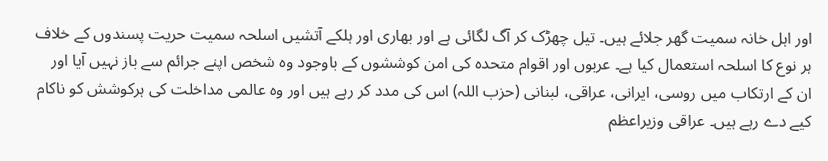اور اہل خانہ سمیت گھر جلائے ہیں۔ تیل چھڑک کر آگ لگائی ہے اور بھاری اور ہلکے آتشیں اسلحہ سمیت حریت پسندوں کے خلاف ہر نوع کا اسلحہ استعمال کیا ہے۔ عربوں اور اقوام متحدہ کی امن کوششوں کے باوجود وہ شخص اپنے جرائم سے باز نہیں آیا اور ان کے ارتکاب میں روسی، ایرانی، عراقی، لبنانی (حزب اللہ) اس کی مدد کر رہے ہیں اور وہ عالمی مداخلت کی ہرکوشش کو ناکام کیے دے رہے ہیں۔ عراقی وزیراعظم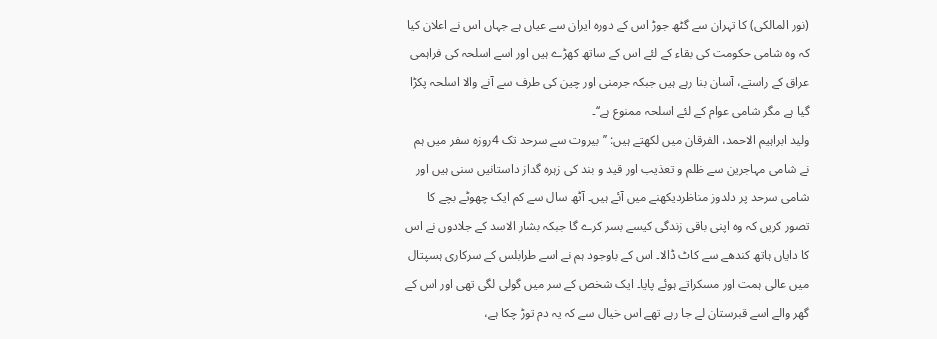(نور المالکی) کا تہران سے گٹھ جوڑ اس کے دورہ ایران سے عیاں ہے جہاں اس نے اعلان کیا کہ وہ شامی حکومت کی بقاء کے لئے اس کے ساتھ کھڑے ہیں اور اسے اسلحہ کی فراہمی عراق کے راستے، آسان بنا رہے ہیں جبکہ جرمنی اور چین کی طرف سے آنے والا اسلحہ پکڑا گیا ہے مگر شامی عوام کے لئے اسلحہ ممنوع ہے‘‘۔
ولید ابراہیم الاحمد، الفرقان میں لکھتے ہیں: ’’بیروت سے سرحد تک 4روزہ سفر میں ہم نے شامی مہاجرین سے ظلم و تعذیب اور قید و بند کی زہرہ گداز داستانیں سنی ہیں اور شامی سرحد پر دلدوز مناظردیکھنے میں آئے ہیں۔ آٹھ سال سے کم ایک چھوٹے بچے کا تصور کریں کہ وہ اپنی باقی زندگی کیسے بسر کرے گا جبکہ بشار الاسد کے جلادوں نے اس کا دایاں ہاتھ کندھے سے کاٹ ڈالا۔ اس کے باوجود ہم نے اسے طرابلس کے سرکاری ہسپتال میں عالی ہمت اور مسکراتے ہوئے پایا۔ ایک شخص کے سر میں گولی لگی تھی اور اس کے گھر والے اسے قبرستان لے جا رہے تھے اس خیال سے کہ یہ دم توڑ چکا ہے،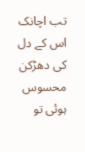تب اچانک اس کے دل کی دھڑکن محسوس ہوئی تو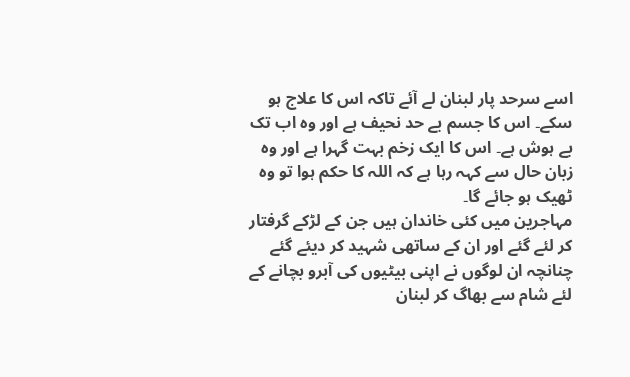اسے سرحد پار لبنان لے آئے تاکہ اس کا علاج ہو سکے۔ اس کا جسم بے حد نحیف ہے اور وہ اب تک بے ہوش ہے۔ اس کا ایک زخم بہت گہرا ہے اور وہ زبان حال سے کہہ رہا ہے کہ اللہ کا حکم ہوا تو وہ ٹھیک ہو جائے گا۔
مہاجرین میں کئی خاندان ہیں جن کے لڑکے گرفتار کر لئے گئے اور ان کے ساتھی شہید کر دیئے گئے چنانچہ ان لوگوں نے اپنی بیٹیوں کی آبرو بچانے کے لئے شام سے بھاگ کر لبنان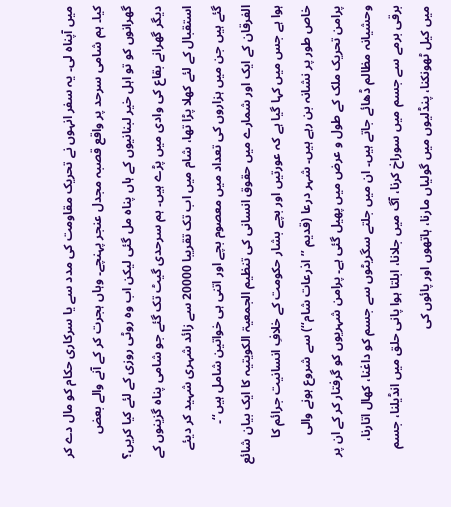میں آپناہ لی۔ یہ سفر انہوں نے تحریک مقاومت کی مدد سے یا سرکاری حکام کو مال دے کر کیا۔ ہم شامی سرحد پر واقع قصبہ مجدل عنجر پہنچے۔ وہاں ہجرت کر کے آنے والے بعض گھرانوں کو تو اہل خیر لبنانیوں کے ہاں پناہ مل گئی لیکن اب وہ روٹی روزی کے لئے کیا کریں؟ دیگر گھرانے بقاع کی وادی میں پڑے ہیں۔ ہم سرحدی گیٹ تک گئے جو شامی پناہ گزینوں کے استقبال کے لئے کھلا پڑا تھا، شام میں اب تک تقریبا 20000 سے زائد شہری شہید کر دیئے گئے ہیں جن میں ہزاروں کی تعداد میں معصوم بچے اور اتنی ہی خواتین شامل ہیں‘‘۔
الفرقان کے ایک اور شمارے میں حقوق انسانی کی تنظیم الجمعیۃ الکویتیہ کا ایک بیان شائع ہوا ہے جس میں کہا گیا ہے کہ عورتیں اور بچے بشار حکومت کے خلافِ انسانیت جرائم کا خاص طور پر نشانہ بن رہے ہیں۔ شہر درعا (قدیم ’’اذرعات شام‘‘) سے شروع ہونے والی پرامن تحریک ملک کے طول و عرض میں پھیل گئی ہے۔ پرامن شہریوں کو گرفتار کر کے ان پر وحشیانہ مظالم ڈھائے جاتے ہیں۔ ان میں جلتے سگریٹوں سے جسم کو داغنا، کھال اتارنا، برقی برمے سے جسم میں سوراخ کرنا، آگ میں جلانا، ابلتا ہوا پانی حلق میں انڈیلنا، جسم میں کیل ٹھونکنا، پنڈلیوں میں گولیاں مارنا، ہاتھوں اور پائوں کی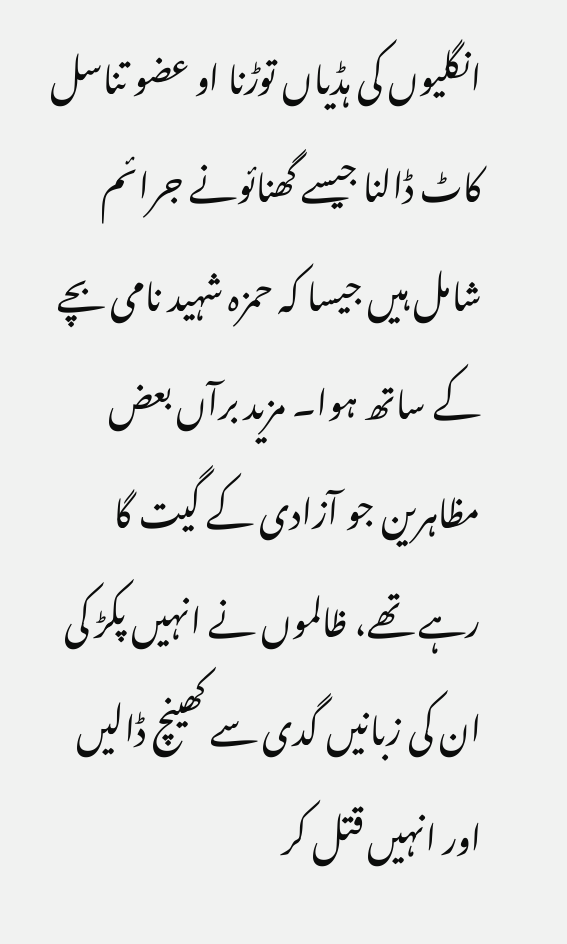انگلیوں کی ہڈیاں توڑنا او عضو تناسل کاٹ ڈالنا جیسے گھنائونے جرائم شامل ہیں جیسا کہ حمزہ شہید نامی بچے کے ساتھ ہوا۔ مزید برآں بعض مظاہرین جو آزادی کے گیت گا رہے تھے، ظالموں نے انہیں پکڑ کی ان کی زبانیں گدی سے کھینچ ڈالیں اور انہیں قتل کر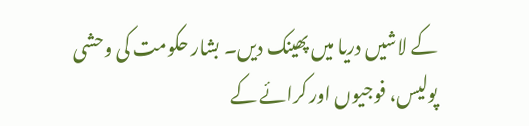کے لاشیں دریا میں پھینک دیں۔ بشار حکومت کی وحشی پولیس، فوجیوں اور کرائے کے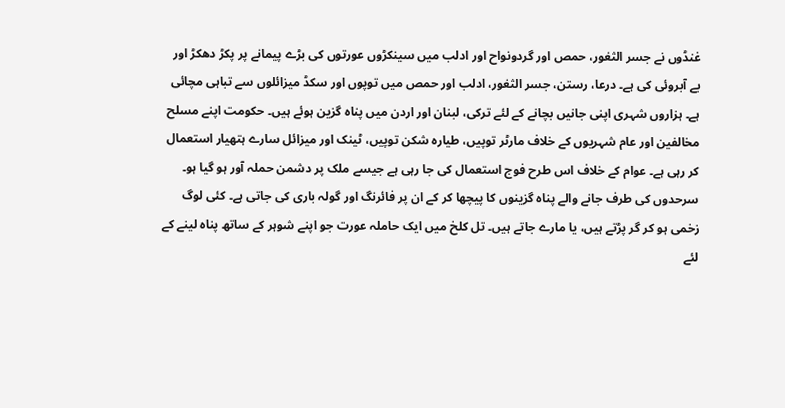غنڈوں نے جسر الثغور، حمص اور گردونواح اور ادلب میں سینکڑوں عورتوں کی بڑے پیمانے پر پکڑ دھکڑ اور بے آبروئی کی ہے۔ درعا، رستن، جسر الثغور، ادلب اور حمص میں توپوں اور سکڈ میزائلوں سے تباہی مچائی ہے۔ ہزاروں شہری اپنی جانیں بچانے کے لئے ترکی، لبنان اور اردن میں پناہ گزین ہوئے ہیں۔ حکومت اپنے مسلح مخالفین اور عام شہریوں کے خلاف مارٹر توپیں، طیارہ شکن توپیں، ٹینک اور میزائل سارے ہتھیار استعمال کر رہی ہے۔ عوام کے خلاف اس طرح فوج استعمال کی جا رہی ہے جیسے ملک پر دشمن حملہ آور ہو گیا ہو۔ سرحدوں کی طرف جانے والے پناہ گزینوں کا پیچھا کر کے ان پر فائرنگ اور گولہ باری کی جاتی ہے۔ کئی لوگ زخمی ہو کر گر پڑتے ہیں، یا مارے جاتے ہیں۔ تل کلخ میں ایک حاملہ عورت جو اپنے شوہر کے ساتھ پناہ لینے کے لئے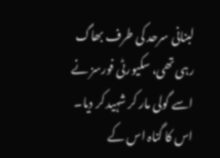لبنانی سرحد کی طرف بھاگ رہی تھی، سکیورٹی فورسز نے اسے گولی مار کر شہید کر دیا۔ اس کا گناہ اس کے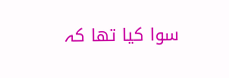سوا کیا تھا کہ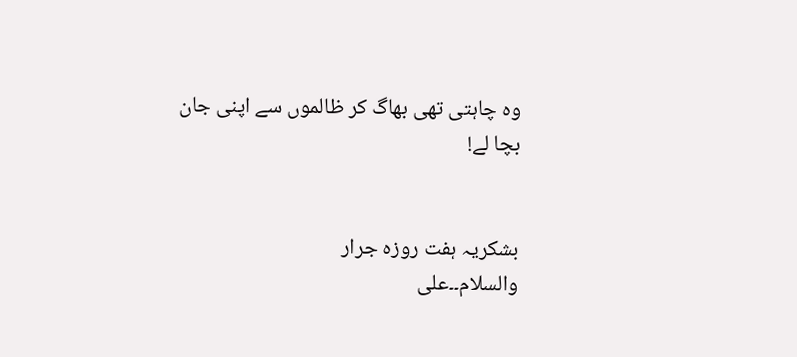وہ چاہتی تھی بھاگ کر ظالموں سے اپنی جان بچا لے!


بشکریہ ہفت روزہ جرار
والسلام۔۔علی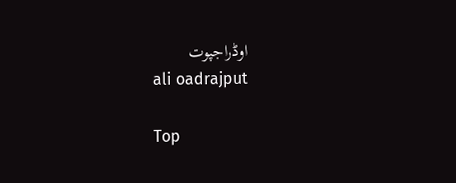اوڈراجپوت
ali oadrajput

Top